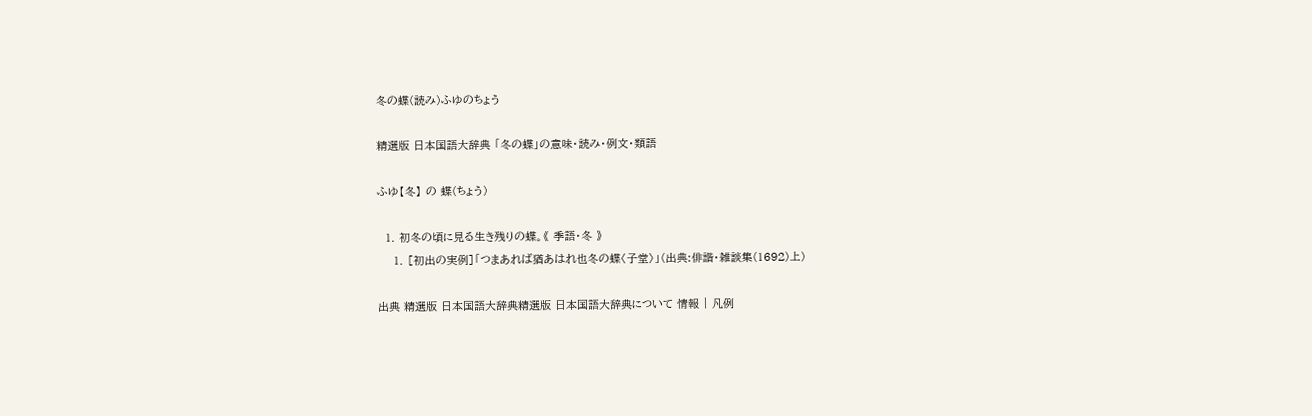冬の蝶(読み)ふゆのちょう

精選版 日本国語大辞典 「冬の蝶」の意味・読み・例文・類語

ふゆ【冬】 の 蝶(ちょう)

  1. 初冬の頃に見る生き残りの蝶。《 季語・冬 》
    1. [初出の実例]「つまあれば猶あはれ也冬の蝶〈子堂〉」(出典:俳諧・雑談集(1692)上)

出典 精選版 日本国語大辞典精選版 日本国語大辞典について 情報 | 凡例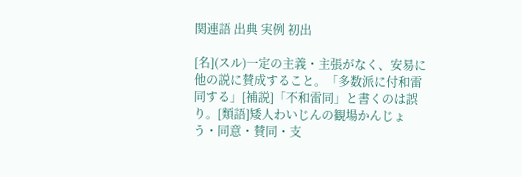関連語 出典 実例 初出

[名](スル)一定の主義・主張がなく、安易に他の説に賛成すること。「多数派に付和雷同する」[補説]「不和雷同」と書くのは誤り。[類語]矮人わいじんの観場かんじょう・同意・賛同・支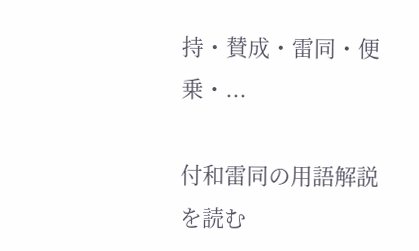持・賛成・雷同・便乗・...

付和雷同の用語解説を読む